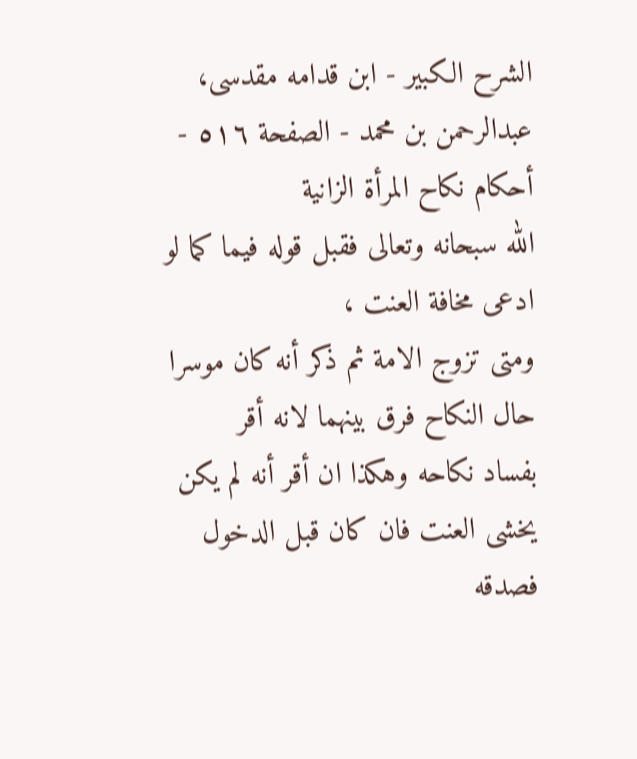الشرح الکبير - ابن قدامه مقدسی، عبدالرحمن بن محمد - الصفحة ٥١٦ - أحكام نكاح المرأة الزانية
الله سبحانه وتعالى فقبل قوله فيما كما لو ادعى مخافة العنت ،
ومتى تزوج الامة ثم ذكر أنه كان موسرا حال النكاح فرق بينهما لانه أقر
بفساد نكاحه وهكذا ان أقر أنه لم يكن يخشى العنت فان كان قبل الدخول فصدقه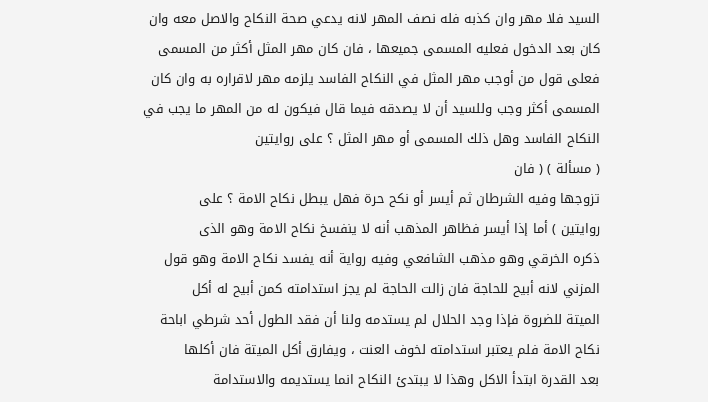السيد فلا مهر وان كذبه فله نصف المهر لانه يدعي صحة النكاح والاصل معه وان
كان بعد الدخول فعليه المسمى جميعها ، فان كان مهر المثل أكثر من المسمى
فعلى قول من أوجب مهر المثل في النكاح الفاسد يلزمه مهر لاقراره به وان كان
المسمى أكثر وجب وللسيد أن لا يصدقه فيما قال فيكون له من المهر ما يجب في
النكاح الفاسد وهل ذلك المسمى أو مهر المثل ؟ على روايتين
( مسألة ) ( فان
تزوجها وفيه الشرطان ثم أيسر أو نكح حرة فهل يبطل نكاح الامة ؟ على
روايتين ) أما إذا أيسر فظاهر المذهب أنه لا ينفسخ نكاح الامة وهو الذى
ذكره الخرقي وهو مذهب الشافعي وفيه رواية أنه يفسد نكاح الامة وهو قول
المزني لانه أبيح للحاجة فان زالت الحاجة لم يجز استدامته كمن أبيح له أكل
الميتة للضروة فإذا وجد الحلال لم يستدمه ولنا أن فقد الطول أحد شرطي اباحة
نكاح الامة فلم يعتبر استدامته لخوف العنت ، ويفارق أكل الميتة فان أكلها
بعد القدرة ابتدأ الاكل وهذا لا يبتدئ النكاح انما يستديمه والاستدامة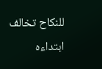للنكاح تخالف ابتداءه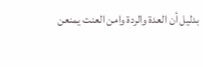بدليل أن العدة والردة وامن العنت يمنعن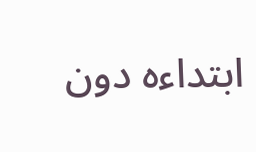ابتداءه دون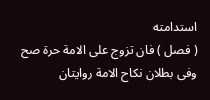استدامته
( فصل ) فان تزوج على الامة حرة صح وفى بطلان نكاح الامة روايتان